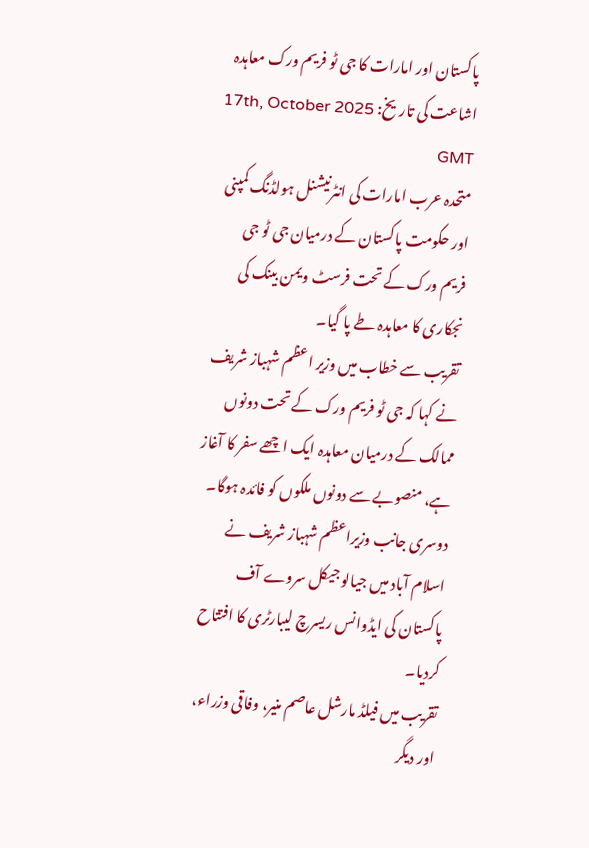پاکستان اور امارات کا جی ٹو فریم ورک معاہدہ
اشاعت کی تاریخ: 17th, October 2025 GMT
متحدہ عرب امارات کی انٹرنیشنل ہولڈنگ کمپنی اور حکومت پاکستان کے درمیان جی ٹو جی فریم ورک کے تحت فرسٹ ویمن بینک کی نجکاری کا معاہدہ طے پا گیا۔
تقریب سے خطاب میں وزیر اعظم شہباز شریف نے کہا کہ جی ٹو فریم ورک کے تحت دونوں ممالک کے درمیان معاہدہ ایک اچھے سفر کا آغاز ہے، منصوبے سے دونوں ملکوں کو فائدہ ہوگا۔
دوسری جانب وزیراعظم شہباز شریف نے اسلام آباد میں جیالو جیکل سروے آف پاکستان کی ایڈوانس ریسرچ لیبارٹری کا افتتاح کردیا۔
تقریب میں فیلڈ مارشل عاصم منیر، وفاقی وزراء، اور دیگر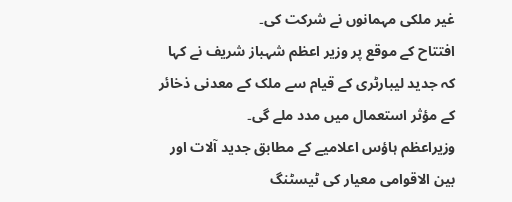غیر ملکی مہمانوں نے شرکت کی۔
افتتاح کے موقع پر وزیر اعظم شہباز شریف نے کہا کہ جدید لیبارٹری کے قیام سے ملک کے معدنی ذخائر کے مؤثر استعمال میں مدد ملے گی۔
وزیراعظم ہاؤس اعلامیے کے مطابق جدید آلات اور بین الاقوامی معیار کی ٹیسٹنگ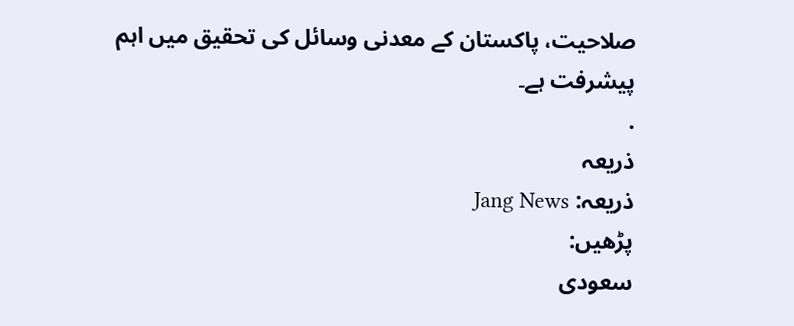صلاحیت، پاکستان کے معدنی وسائل کی تحقیق میں اہم پیشرفت ہے۔
.
ذریعہ
ذریعہ: Jang News
پڑھیں:
سعودی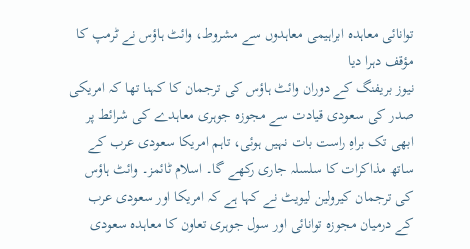توانائی معاہدہ ابراہیمی معاہدوں سے مشروط، وائٹ ہاؤس نے ٹرمپ کا مؤقف دہرا دیا
نیوز بریفنگ کے دوران وائٹ ہاؤس کی ترجمان کا کہنا تھا کہ امریکی صدر کی سعودی قیادت سے مجوزہ جوہری معاہدے کی شرائط پر ابھی تک براہِ راست بات نہیں ہوئی، تاہم امریکا سعودی عرب کے ساتھ مذاکرات کا سلسلہ جاری رکھے گا۔ اسلام ٹائمز۔ وائٹ ہاؤس کی ترجمان کیرولین لیویٹ نے کہا ہے کہ امریکا اور سعودی عرب کے درمیان مجوزہ توانائی اور سول جوہری تعاون کا معاہدہ سعودی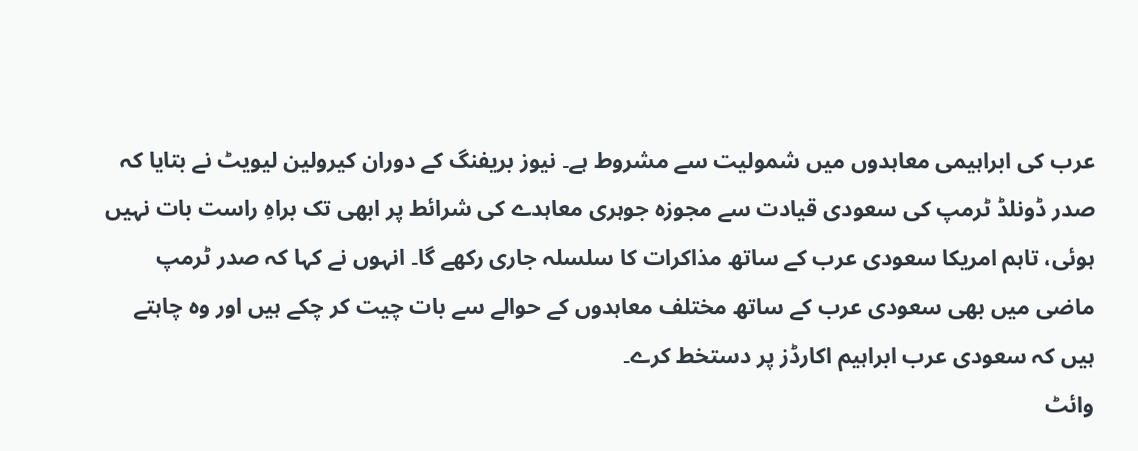عرب کی ابراہیمی معاہدوں میں شمولیت سے مشروط ہے۔ نیوز بریفنگ کے دوران کیرولین لیویٹ نے بتایا کہ صدر ڈونلڈ ٹرمپ کی سعودی قیادت سے مجوزہ جوہری معاہدے کی شرائط پر ابھی تک براہِ راست بات نہیں ہوئی، تاہم امریکا سعودی عرب کے ساتھ مذاکرات کا سلسلہ جاری رکھے گا۔ انہوں نے کہا کہ صدر ٹرمپ ماضی میں بھی سعودی عرب کے ساتھ مختلف معاہدوں کے حوالے سے بات چیت کر چکے ہیں اور وہ چاہتے ہیں کہ سعودی عرب ابراہیم اکارڈز پر دستخط کرے۔
وائٹ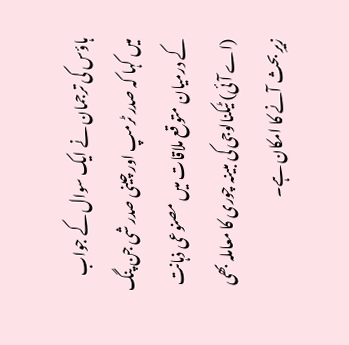ہاؤس کی ترجمان نے ایک سوال کے جواب میں کہا کہ صدر ٹرمپ اور چینی صدر شی جن پنگ کے درمیان متوقع ملاقات میں مصنوعی ذہانت (اے آئی) ٹیکنالوجی کی مبینہ چوری کا معاملہ بھی زیرِ بحث آنے کا امکان ہے۔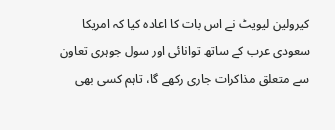کیرولین لیویٹ نے اس بات کا اعادہ کیا کہ امریکا سعودی عرب کے ساتھ توانائی اور سول جوہری تعاون سے متعلق مذاکرات جاری رکھے گا، تاہم کسی بھی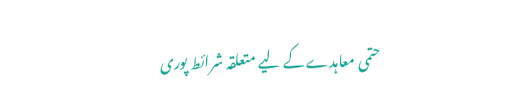حتمی معاہدے کے لیے متعلقہ شرائط پوری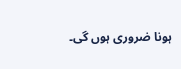ہونا ضروری ہوں گی۔